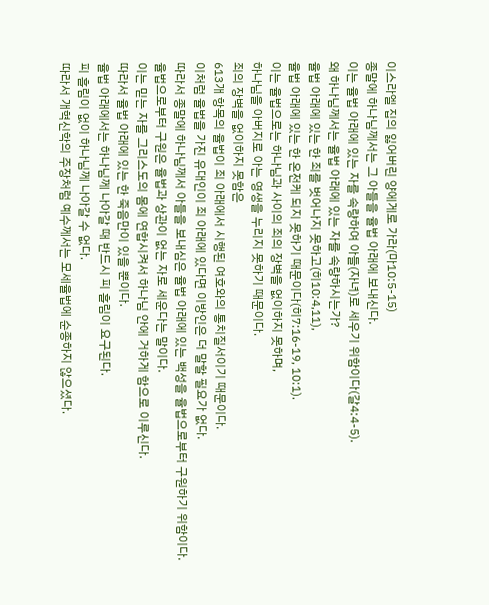이스라엘 집의 잃어버린 양에게로 가라(마10:5-15)
종말에 하나님께서는 그 아들을 율법 아래에 보내신다.
이는 율법 아래에 있는 자를 속량하여 아들(자녀)로 세우기 위함이다(갈4:4-5).
왜 하나님께서는 율법 아래에 있는 자를 속량하시는가?
율법 아래에 있는 한 죄를 벗어나지 못하고(히10:4,11),
율법 아래에 있는 한 온전케 되지 못하기 때문이다(히7:16-19, 10:1).
이는 율법으로는 하나님과 사이의 죄의 장벽을 없이하지 못하며,
하나님을 아버지로 아는 영생을 누리지 못하기 때문이다.
죄의 장벽을 없이하지 못함은
613개 항목의 율법이 죄 아래에서 시행된 여호와의 통치질서이기 때문이다.
이처럼 율법을 가진 유대인이 죄 아래에 있다면 이방인은 더 말할 필요가 없다.
따라서 종말에 하나님께서 아들을 보내심은 율법 아래에 있는 백성을 율법으로부터 구원하기 위함이다.
율법으로부터 구원은 율법과 상관이 없는 자로 세운다는 말이다.
이는 믿는 자를 그리스도의 몸에 연합시켜서 하나님 안에 거하게 함으로 이루신다.
따라서 율법 아래에 있는 한 죽음만이 있을 뿐이다.
율법 아래에서는 하나님께 나아갈 때 반드시 피 흘림이 요구된다.
피 흘림이 없이 하나님께 나아갈 수 없다.
따라서 개혁신학의 주장처럼 예수께서는 모세율법에 순종하지 않으셨다.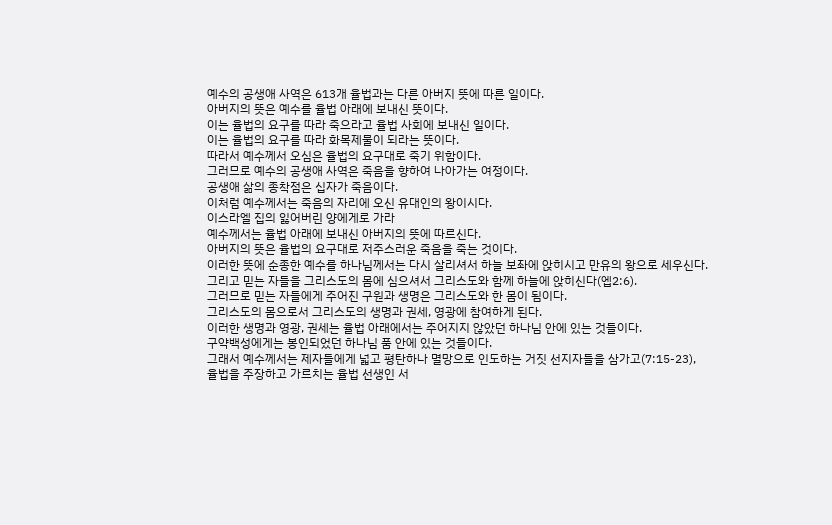예수의 공생애 사역은 613개 율법과는 다른 아버지 뜻에 따른 일이다.
아버지의 뜻은 예수를 율법 아래에 보내신 뜻이다.
이는 율법의 요구를 따라 죽으라고 율법 사회에 보내신 일이다.
이는 율법의 요구를 따라 화목제물이 되라는 뜻이다.
따라서 예수께서 오심은 율법의 요구대로 죽기 위함이다.
그러므로 예수의 공생애 사역은 죽음을 향하여 나아가는 여정이다.
공생애 삶의 종착점은 십자가 죽음이다.
이처럼 예수께서는 죽음의 자리에 오신 유대인의 왕이시다.
이스라엘 집의 잃어버린 양에게로 가라
예수께서는 율법 아래에 보내신 아버지의 뜻에 따르신다.
아버지의 뜻은 율법의 요구대로 저주스러운 죽음을 죽는 것이다.
이러한 뜻에 순종한 예수를 하나님께서는 다시 살리셔서 하늘 보좌에 앉히시고 만유의 왕으로 세우신다.
그리고 믿는 자들을 그리스도의 몸에 심으셔서 그리스도와 함께 하늘에 앉히신다(엡2:6).
그러므로 믿는 자들에게 주어진 구원과 생명은 그리스도와 한 몸이 됨이다.
그리스도의 몸으로서 그리스도의 생명과 권세, 영광에 참여하게 된다.
이러한 생명과 영광, 권세는 율법 아래에서는 주어지지 않았던 하나님 안에 있는 것들이다.
구약백성에게는 봉인되었던 하나님 품 안에 있는 것들이다.
그래서 예수께서는 제자들에게 넓고 평탄하나 멸망으로 인도하는 거짓 선지자들을 삼가고(7:15-23),
율법을 주장하고 가르치는 율법 선생인 서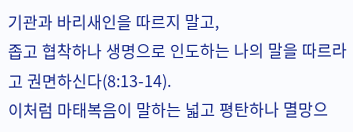기관과 바리새인을 따르지 말고,
좁고 협착하나 생명으로 인도하는 나의 말을 따르라고 권면하신다(8:13-14).
이처럼 마태복음이 말하는 넓고 평탄하나 멸망으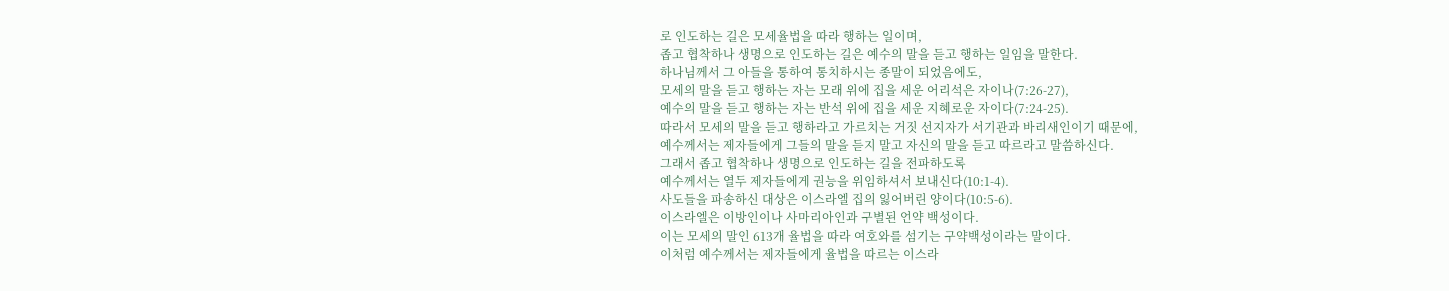로 인도하는 길은 모세율법을 따라 행하는 일이며,
좁고 협착하나 생명으로 인도하는 길은 예수의 말을 듣고 행하는 일임을 말한다.
하나님께서 그 아들을 통하여 통치하시는 종말이 되었음에도,
모세의 말을 듣고 행하는 자는 모래 위에 집을 세운 어리석은 자이나(7:26-27),
예수의 말을 듣고 행하는 자는 반석 위에 집을 세운 지혜로운 자이다(7:24-25).
따라서 모세의 말을 듣고 행하라고 가르치는 거짓 선지자가 서기관과 바리새인이기 때문에,
예수께서는 제자들에게 그들의 말을 듣지 말고 자신의 말을 듣고 따르라고 말씀하신다.
그래서 좁고 협착하나 생명으로 인도하는 길을 전파하도록
예수께서는 열두 제자들에게 권능을 위임하셔서 보내신다(10:1-4).
사도들을 파송하신 대상은 이스라엘 집의 잃어버린 양이다(10:5-6).
이스라엘은 이방인이나 사마리아인과 구별된 언약 백성이다.
이는 모세의 말인 613개 율법을 따라 여호와를 섬기는 구약백성이라는 말이다.
이처럼 예수께서는 제자들에게 율법을 따르는 이스라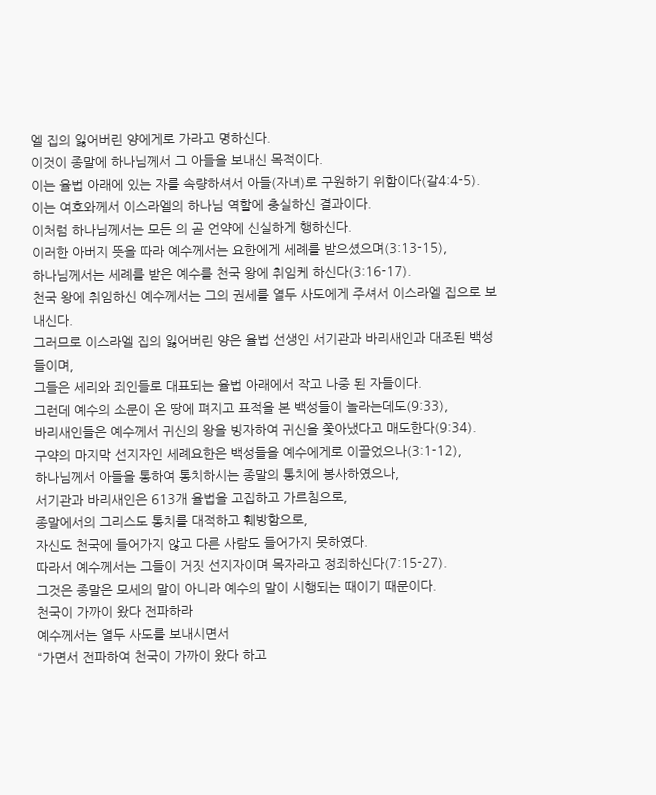엘 집의 잃어버린 양에게로 가라고 명하신다.
이것이 종말에 하나님께서 그 아들을 보내신 목적이다.
이는 율법 아래에 있는 자를 속량하셔서 아들(자녀)로 구원하기 위함이다(갈4:4-5).
이는 여호와께서 이스라엘의 하나님 역할에 충실하신 결과이다.
이처럼 하나님께서는 모든 의 곧 언약에 신실하게 행하신다.
이러한 아버지 뜻을 따라 예수께서는 요한에게 세례를 받으셨으며(3:13-15),
하나님께서는 세례를 받은 예수를 천국 왕에 취임케 하신다(3:16-17).
천국 왕에 취임하신 예수께서는 그의 권세를 열두 사도에게 주셔서 이스라엘 집으로 보내신다.
그러므로 이스라엘 집의 잃어버린 양은 율법 선생인 서기관과 바리새인과 대조된 백성들이며,
그들은 세리와 죄인들로 대표되는 율법 아래에서 작고 나중 된 자들이다.
그런데 예수의 소문이 온 땅에 펴지고 표적을 본 백성들이 놀라는데도(9:33),
바리새인들은 예수께서 귀신의 왕을 빙자하여 귀신을 쫓아냈다고 매도한다(9:34).
구약의 마지막 선지자인 세례요한은 백성들을 예수에게로 이끌었으나(3:1-12),
하나님께서 아들을 통하여 통치하시는 종말의 통치에 봉사하였으나,
서기관과 바리새인은 613개 율법을 고집하고 가르침으로,
종말에서의 그리스도 통치를 대적하고 훼방함으로,
자신도 천국에 들어가지 않고 다른 사람도 들어가지 못하였다.
따라서 예수께서는 그들이 거짓 선지자이며 목자라고 정죄하신다(7:15-27).
그것은 종말은 모세의 말이 아니라 예수의 말이 시행되는 때이기 때문이다.
천국이 가까이 왔다 전파하라
예수께서는 열두 사도를 보내시면서
“가면서 전파하여 천국이 가까이 왔다 하고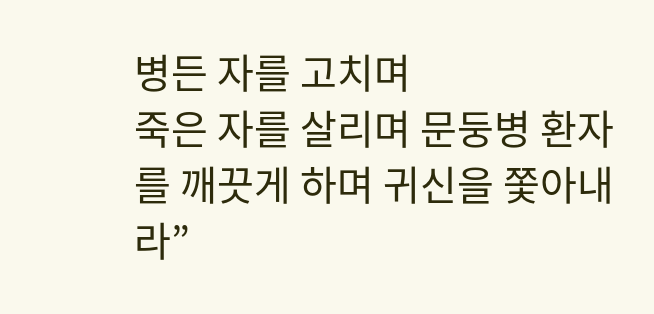병든 자를 고치며
죽은 자를 살리며 문둥병 환자를 깨끗게 하며 귀신을 쫓아내라”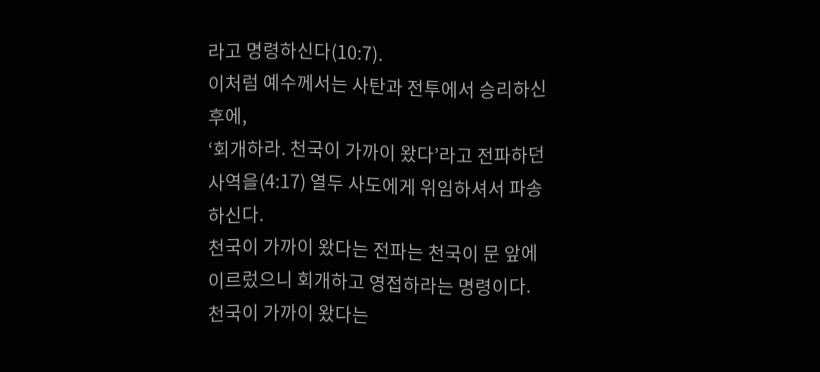라고 명령하신다(10:7).
이처럼 예수께서는 사탄과 전투에서 승리하신 후에,
‘회개하라. 천국이 가까이 왔다’라고 전파하던 사역을(4:17) 열두 사도에게 위임하셔서 파송하신다.
천국이 가까이 왔다는 전파는 천국이 문 앞에 이르렀으니 회개하고 영접하라는 명령이다.
천국이 가까이 왔다는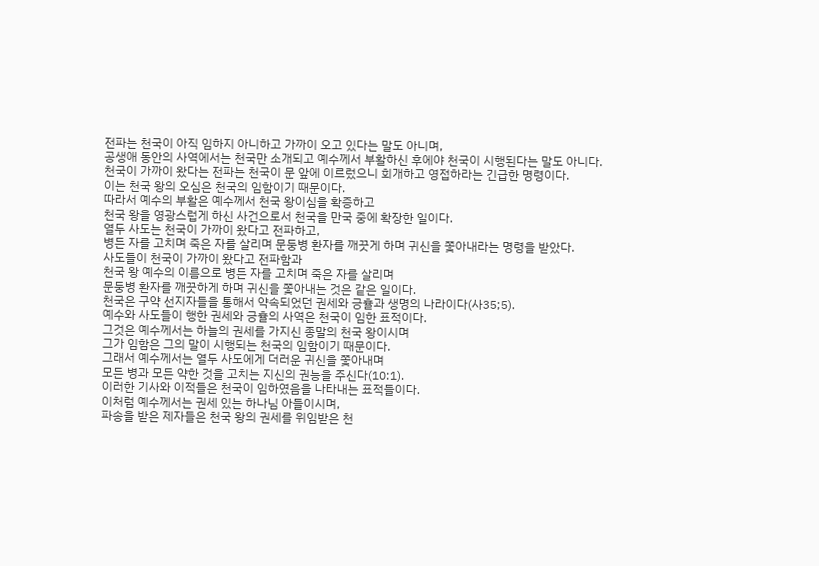전파는 천국이 아직 임하지 아니하고 가까이 오고 있다는 말도 아니며,
공생애 동안의 사역에서는 천국만 소개되고 예수께서 부활하신 후에야 천국이 시행된다는 말도 아니다.
천국이 가까이 왔다는 전파는 천국이 문 앞에 이르렀으니 회개하고 영접하라는 긴급한 명령이다.
이는 천국 왕의 오심은 천국의 임함이기 때문이다.
따라서 예수의 부활은 예수께서 천국 왕이심을 확증하고
천국 왕을 영광스럽게 하신 사건으로서 천국을 만국 중에 확장한 일이다.
열두 사도는 천국이 가까이 왔다고 전파하고,
병든 자를 고치며 죽은 자를 살리며 문둥병 환자를 깨끗게 하며 귀신을 쫓아내라는 명령을 받았다.
사도들이 천국이 가까이 왔다고 전파함과
천국 왕 예수의 이름으로 병든 자를 고치며 죽은 자를 살리며
문둥병 환자를 깨끗하게 하며 귀신을 쫓아내는 것은 같은 일이다.
천국은 구약 선지자들을 통해서 약속되었던 권세와 긍휼과 생명의 나라이다(사35;5).
예수와 사도들이 행한 권세와 긍휼의 사역은 천국이 임한 표적이다.
그것은 예수께서는 하늘의 권세를 가지신 종말의 천국 왕이시며
그가 임함은 그의 말이 시행되는 천국의 임함이기 때문이다.
그래서 예수께서는 열두 사도에게 더러운 귀신을 쫓아내며
모든 병과 모든 약한 것을 고치는 지신의 권능을 주신다(10:1).
이러한 기사와 이적들은 천국이 임하였음을 나타내는 표적들이다.
이처럼 예수께서는 권세 있는 하나님 아들이시며,
파송을 받은 제자들은 천국 왕의 권세를 위임받은 천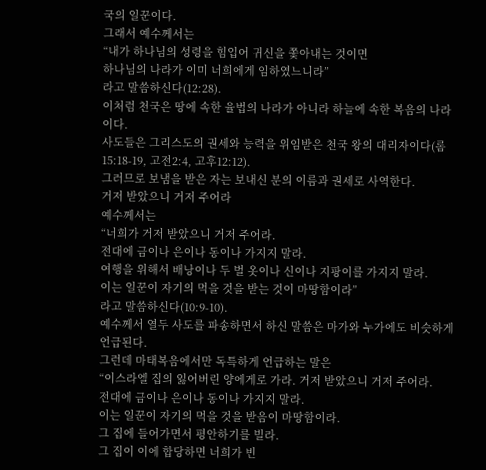국의 일꾼이다.
그래서 예수께서는
“내가 하나님의 성령을 힘입어 귀신을 쫓아내는 것이면
하나님의 나라가 이미 너희에게 임하였느니라”
라고 말씀하신다(12:28).
이처럼 천국은 땅에 속한 율법의 나라가 아니라 하늘에 속한 복음의 나라이다.
사도들은 그리스도의 권세와 능력을 위임받은 천국 왕의 대리자이다(롬15:18-19, 고전2:4, 고후12:12).
그러므로 보냄을 받은 자는 보내신 분의 이름과 권세로 사역한다.
거저 받았으니 거저 주어라
예수께서는
“너희가 거저 받았으니 거저 주어라.
전대에 금이나 은이나 동이나 가지지 말라.
여행을 위해서 배낭이나 두 벌 옷이나 신이나 지팡이를 가지지 말라.
이는 일꾼이 자기의 먹을 것을 받는 것이 마땅함이라”
라고 말씀하신다(10:9-10).
예수께서 열두 사도를 파송하면서 하신 말씀은 마가와 누가에도 비슷하게 언급된다.
그런데 마태복음에서만 독특하게 언급하는 말은
“이스라엘 집의 잃어버린 양에게로 가라. 거저 받았으니 거저 주어라.
전대에 금이나 은이나 동이나 가지지 말라.
이는 일꾼이 자기의 먹을 것을 받음이 마땅함이라.
그 집에 들어가면서 평안하기를 빌라.
그 집이 이에 합당하면 너희가 빈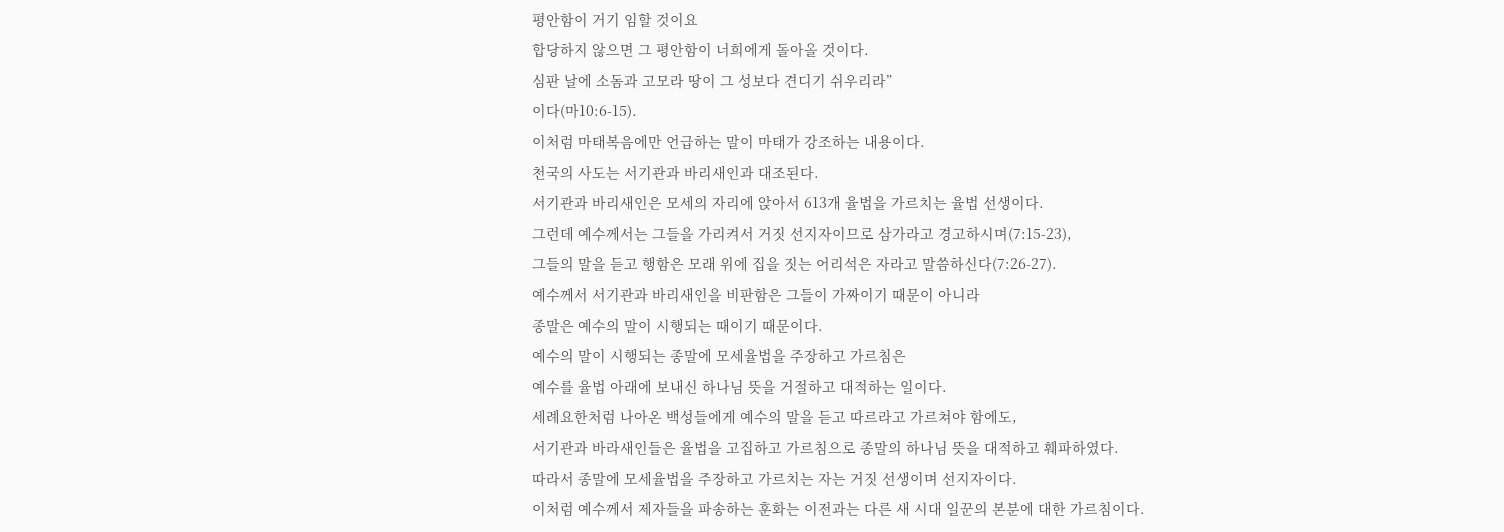평안함이 거기 임할 것이요
합당하지 않으면 그 평안함이 너희에게 돌아올 것이다.
심판 날에 소돔과 고모라 땅이 그 성보다 견디기 쉬우리라”
이다(마10:6-15).
이처럼 마태복음에만 언급하는 말이 마태가 강조하는 내용이다.
천국의 사도는 서기관과 바리새인과 대조된다.
서기관과 바리새인은 모세의 자리에 앉아서 613개 율법을 가르치는 율법 선생이다.
그런데 예수께서는 그들을 가리켜서 거짓 선지자이므로 삼가라고 경고하시며(7:15-23),
그들의 말을 듣고 행함은 모래 위에 집을 짓는 어리석은 자라고 말씀하신다(7:26-27).
예수께서 서기관과 바리새인을 비판함은 그들이 가짜이기 때문이 아니라
종말은 예수의 말이 시행되는 때이기 때문이다.
예수의 말이 시행되는 종말에 모세율법을 주장하고 가르침은
예수를 율법 아래에 보내신 하나님 뜻을 거절하고 대적하는 일이다.
세례요한처럼 나아온 백성들에게 예수의 말을 듣고 따르라고 가르쳐야 함에도,
서기관과 바라새인들은 율법을 고집하고 가르침으로 종말의 하나님 뜻을 대적하고 훼파하였다.
따라서 종말에 모세율법을 주장하고 가르치는 자는 거짓 선생이며 선지자이다.
이처럼 예수께서 제자들을 파송하는 훈화는 이전과는 다른 새 시대 일꾼의 본분에 대한 가르침이다.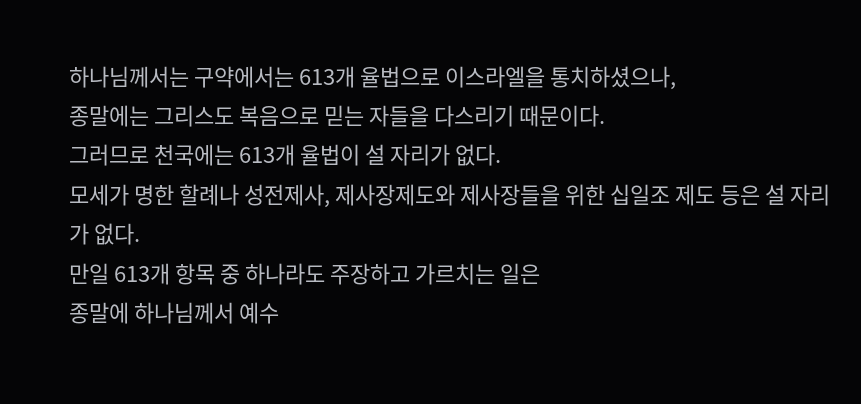하나님께서는 구약에서는 613개 율법으로 이스라엘을 통치하셨으나,
종말에는 그리스도 복음으로 믿는 자들을 다스리기 때문이다.
그러므로 천국에는 613개 율법이 설 자리가 없다.
모세가 명한 할례나 성전제사, 제사장제도와 제사장들을 위한 십일조 제도 등은 설 자리가 없다.
만일 613개 항목 중 하나라도 주장하고 가르치는 일은
종말에 하나님께서 예수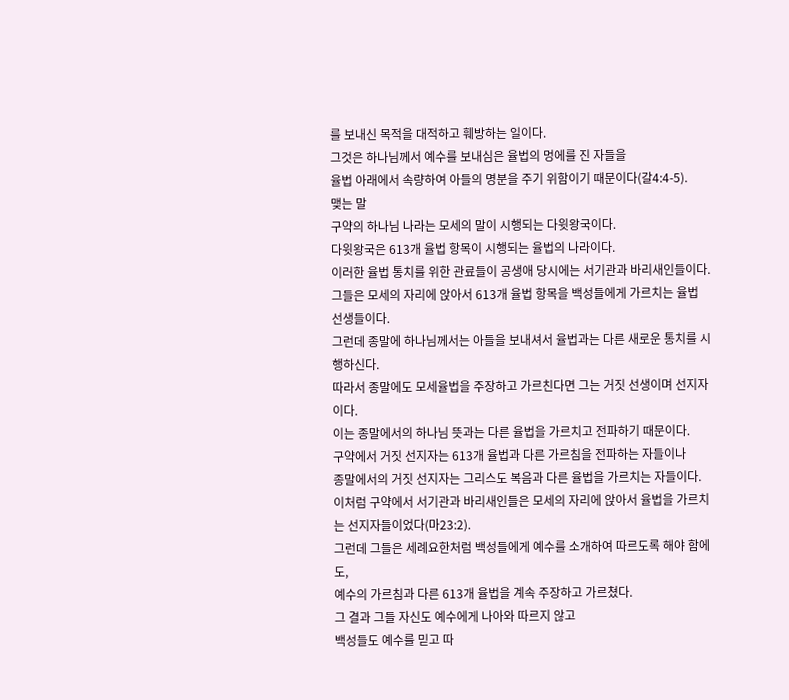를 보내신 목적을 대적하고 훼방하는 일이다.
그것은 하나님께서 예수를 보내심은 율법의 멍에를 진 자들을
율법 아래에서 속량하여 아들의 명분을 주기 위함이기 때문이다(갈4:4-5).
맺는 말
구약의 하나님 나라는 모세의 말이 시행되는 다윗왕국이다.
다윗왕국은 613개 율법 항목이 시행되는 율법의 나라이다.
이러한 율법 통치를 위한 관료들이 공생애 당시에는 서기관과 바리새인들이다.
그들은 모세의 자리에 앉아서 613개 율법 항목을 백성들에게 가르치는 율법 선생들이다.
그런데 종말에 하나님께서는 아들을 보내셔서 율법과는 다른 새로운 통치를 시행하신다.
따라서 종말에도 모세율법을 주장하고 가르친다면 그는 거짓 선생이며 선지자이다.
이는 종말에서의 하나님 뜻과는 다른 율법을 가르치고 전파하기 때문이다.
구약에서 거짓 선지자는 613개 율법과 다른 가르침을 전파하는 자들이나
종말에서의 거짓 선지자는 그리스도 복음과 다른 율법을 가르치는 자들이다.
이처럼 구약에서 서기관과 바리새인들은 모세의 자리에 앉아서 율법을 가르치는 선지자들이었다(마23:2).
그런데 그들은 세례요한처럼 백성들에게 예수를 소개하여 따르도록 해야 함에도,
예수의 가르침과 다른 613개 율법을 계속 주장하고 가르쳤다.
그 결과 그들 자신도 예수에게 나아와 따르지 않고
백성들도 예수를 믿고 따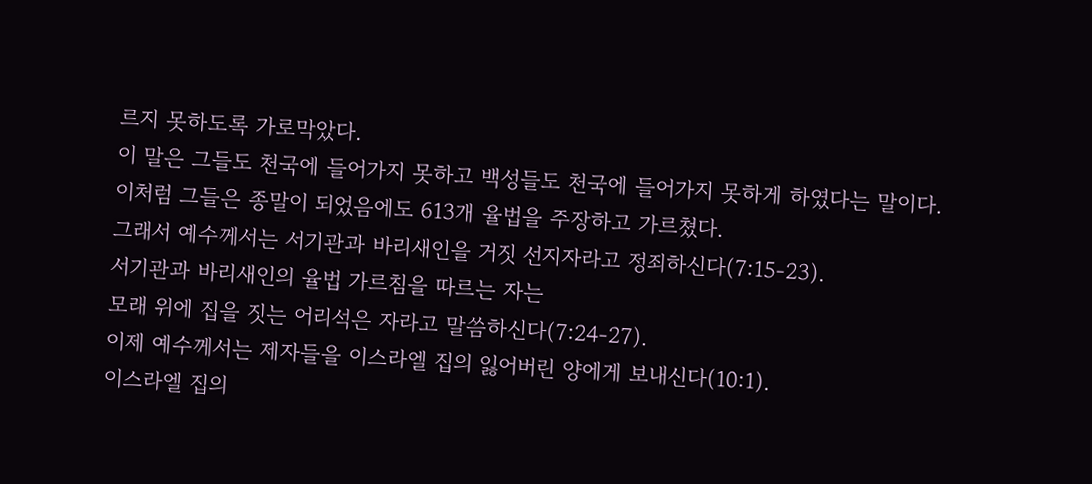르지 못하도록 가로막았다.
이 말은 그들도 천국에 들어가지 못하고 백성들도 천국에 들어가지 못하게 하였다는 말이다.
이처럼 그들은 종말이 되었음에도 613개 율법을 주장하고 가르쳤다.
그래서 예수께서는 서기관과 바리새인을 거짓 선지자라고 정죄하신다(7:15-23).
서기관과 바리새인의 율법 가르침을 따르는 자는
모래 위에 집을 짓는 어리석은 자라고 말씀하신다(7:24-27).
이제 예수께서는 제자들을 이스라엘 집의 잃어버린 양에게 보내신다(10:1).
이스라엘 집의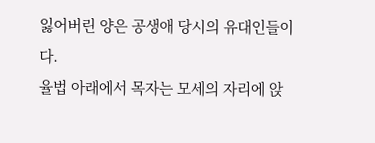잃어버린 양은 공생애 당시의 유대인들이다.
율법 아래에서 목자는 모세의 자리에 앉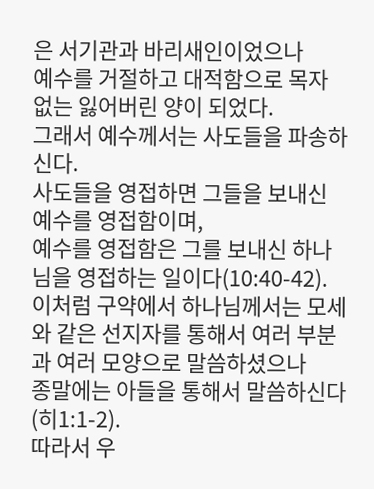은 서기관과 바리새인이었으나
예수를 거절하고 대적함으로 목자 없는 잃어버린 양이 되었다.
그래서 예수께서는 사도들을 파송하신다.
사도들을 영접하면 그들을 보내신 예수를 영접함이며,
예수를 영접함은 그를 보내신 하나님을 영접하는 일이다(10:40-42).
이처럼 구약에서 하나님께서는 모세와 같은 선지자를 통해서 여러 부분과 여러 모양으로 말씀하셨으나
종말에는 아들을 통해서 말씀하신다(히1:1-2).
따라서 우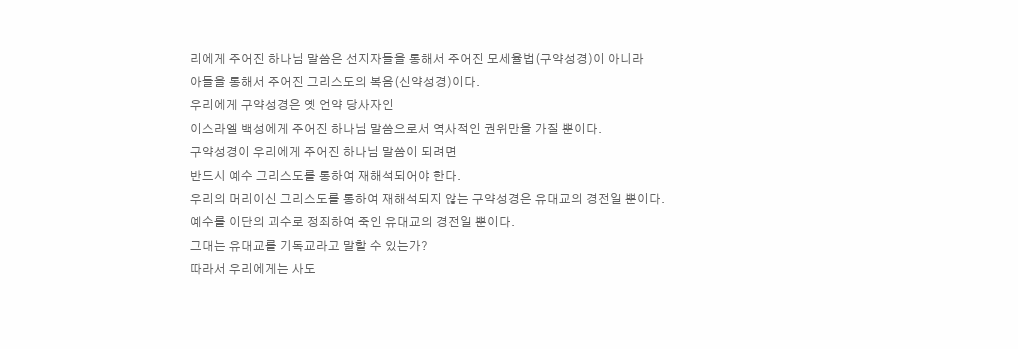리에게 주어진 하나님 말씀은 선지자들을 통해서 주어진 모세율법(구약성경)이 아니라
아들을 통해서 주어진 그리스도의 복음(신약성경)이다.
우리에게 구약성경은 옛 언약 당사자인
이스라엘 백성에게 주어진 하나님 말씀으로서 역사적인 권위만을 가질 뿐이다.
구약성경이 우리에게 주어진 하나님 말씀이 되려면
반드시 예수 그리스도를 통하여 재해석되어야 한다.
우리의 머리이신 그리스도를 통하여 재해석되지 않는 구약성경은 유대교의 경전일 뿐이다.
예수를 이단의 괴수로 정죄하여 죽인 유대교의 경전일 뿐이다.
그대는 유대교를 기독교라고 말할 수 있는가?
따라서 우리에게는 사도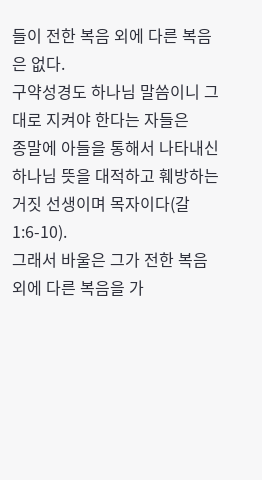들이 전한 복음 외에 다른 복음은 없다.
구약성경도 하나님 말씀이니 그대로 지켜야 한다는 자들은
종말에 아들을 통해서 나타내신 하나님 뜻을 대적하고 훼방하는 거짓 선생이며 목자이다(갈1:6-10).
그래서 바울은 그가 전한 복음 외에 다른 복음을 가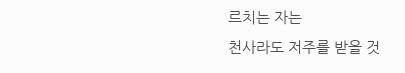르치는 자는
천사라도 저주를 받을 것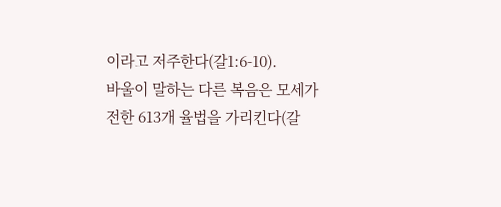이라고 저주한다(갈1:6-10).
바울이 말하는 다른 복음은 모세가 전한 613개 율법을 가리킨다(갈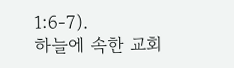1:6-7).
하늘에 속한 교회